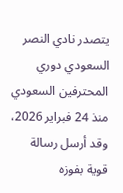يتصدر نادي النصر السعودي دوري المحترفين السعودي منذ 24 فبراير 2026، وقد أرسل رسالة قوية بفوزه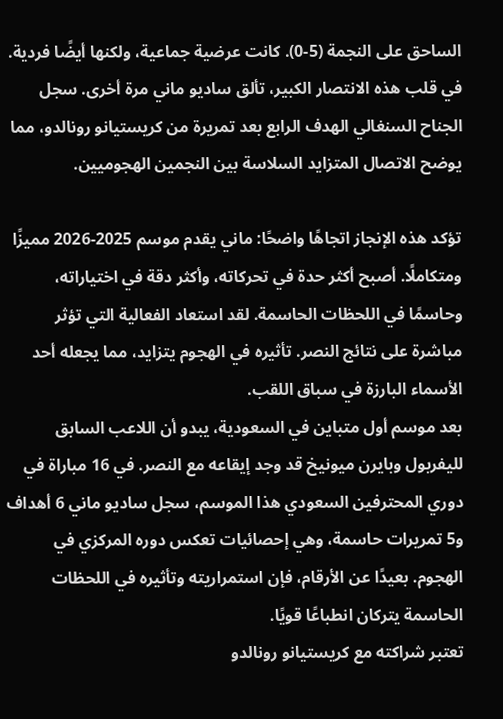الساحق على النجمة (5-0). كانت عرضية جماعية، ولكنها أيضًا فردية.
في قلب هذه الانتصار الكبير، تألق ساديو ماني مرة أخرى. سجل الجناح السنغالي الهدف الرابع بعد تمريرة من كريستيانو رونالدو، مما يوضح الاتصال المتزايد السلاسة بين النجمين الهجوميين.

تؤكد هذه الإنجاز اتجاهًا واضحًا: ماني يقدم موسم 2025-2026 مميزًا ومتكاملًا. أصبح أكثر حدة في تحركاته، وأكثر دقة في اختياراته، وحاسمًا في اللحظات الحاسمة. لقد استعاد الفعالية التي تؤثر مباشرة على نتائج النصر. تأثيره في الهجوم يتزايد، مما يجعله أحد الأسماء البارزة في سباق اللقب.
بعد موسم أول متباين في السعودية، يبدو أن اللاعب السابق لليفربول وبايرن ميونيخ قد وجد إيقاعه مع النصر. في 16 مباراة في دوري المحترفين السعودي هذا الموسم، سجل ساديو ماني 6 أهداف و5 تمريرات حاسمة، وهي إحصائيات تعكس دوره المركزي في الهجوم. بعيدًا عن الأرقام، فإن استمراريته وتأثيره في اللحظات الحاسمة يتركان انطباعًا قويًا.
تعتبر شراكته مع كريستيانو رونالدو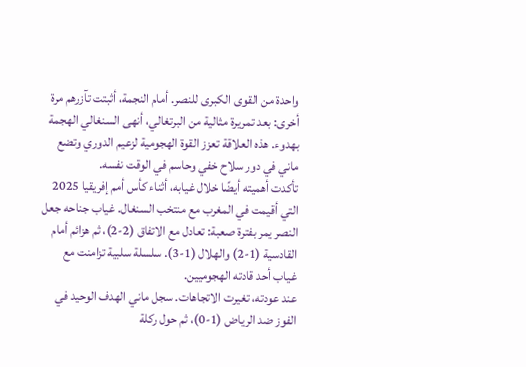واحدة من القوى الكبرى للنصر. أمام النجمة، أثبتت تآزرهم مرة أخرى: بعد تمريرة مثالية من البرتغالي، أنهى السنغالي الهجمة بهدوء. هذه العلاقة تعزز القوة الهجومية لزعيم الدوري وتضع ماني في دور سلاح خفي وحاسم في الوقت نفسه.
تأكدت أهميته أيضًا خلال غيابه، أثناء كأس أمم إفريقيا 2025 التي أقيمت في المغرب مع منتخب السنغال. غياب جناحه جعل النصر يمر بفترة صعبة: تعادل مع الاتفاق (2-2)، ثم هزائم أمام القادسية (1-2) والهلال (1-3). سلسلة سلبية تزامنت مع غياب أحد قادته الهجوميين.
عند عودته، تغيرت الاتجاهات. سجل ماني الهدف الوحيد في الفوز ضد الرياض (1-0)، ثم حول ركلة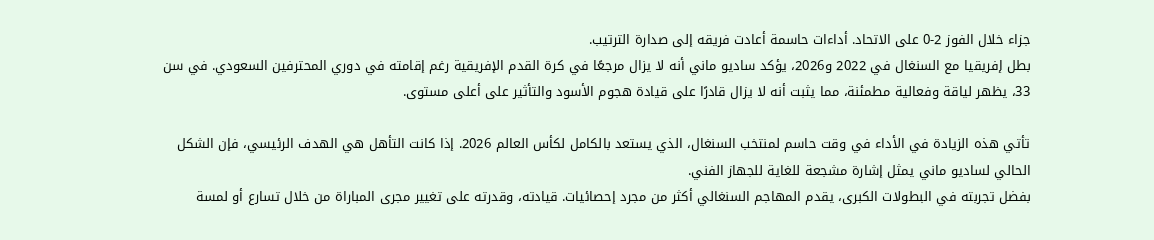جزاء خلال الفوز 2-0 على الاتحاد. أداءات حاسمة أعادت فريقه إلى صدارة الترتيب.
بطل إفريقيا مع السنغال في 2022 و2026، يؤكد ساديو ماني أنه لا يزال مرجعًا في كرة القدم الإفريقية رغم إقامته في دوري المحترفين السعودي. في سن 33، يظهر لياقة وفعالية مطمئنة، مما يثبت أنه لا يزال قادرًا على قيادة هجوم الأسود والتأثير على أعلى مستوى.

تأتي هذه الزيادة في الأداء في وقت حاسم لمنتخب السنغال، الذي يستعد بالكامل لكأس العالم 2026. إذا كانت التأهل هي الهدف الرئيسي، فإن الشكل الحالي لساديو ماني يمثل إشارة مشجعة للغاية للجهاز الفني.
بفضل تجربته في البطولات الكبرى، يقدم المهاجم السنغالي أكثر من مجرد إحصائيات. قيادته، وقدرته على تغيير مجرى المباراة من خلال تسارع أو لمسة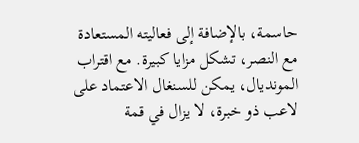حاسمة، بالإضافة إلى فعاليته المستعادة مع النصر، تشكل مزايا كبيرة. مع اقتراب المونديال، يمكن للسنغال الاعتماد على لاعب ذو خبرة، لا يزال في قمة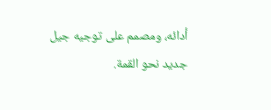أدائه، ومصمم على توجيه جيل جديد نحو القمة.